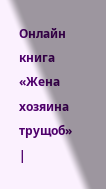Онлайн книга «Жена хозяина трущоб»
|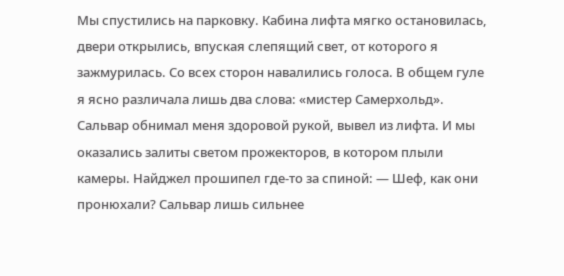Мы спустились на парковку. Кабина лифта мягко остановилась, двери открылись, впуская слепящий свет, от которого я зажмурилась. Со всех сторон навалились голоса. В общем гуле я ясно различала лишь два слова: «мистер Самерхольд». Сальвар обнимал меня здоровой рукой, вывел из лифта. И мы оказались залиты светом прожекторов, в котором плыли камеры. Найджел прошипел где-то за спиной: — Шеф, как они пронюхали? Сальвар лишь сильнее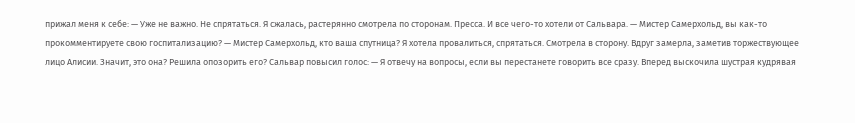прижал меня к себе: — Уже не важно. Не спрятаться. Я сжалась, растерянно смотрела по сторонам. Пресса. И все чего-то хотели от Сальвара. — Мистер Самерхольд, вы как-то прокомментируете свою госпитализацию? — Мистер Самерхольд, кто ваша спутница? Я хотела провалиться, спрятаться. Смотрела в сторону. Вдруг замерла, заметив торжествующее лицо Алисии. Значит, это она? Решила опозорить его? Сальвар повысил голос: — Я отвечу на вопросы, если вы перестанете говорить все сразу. Вперед выскочила шустрая кудрявая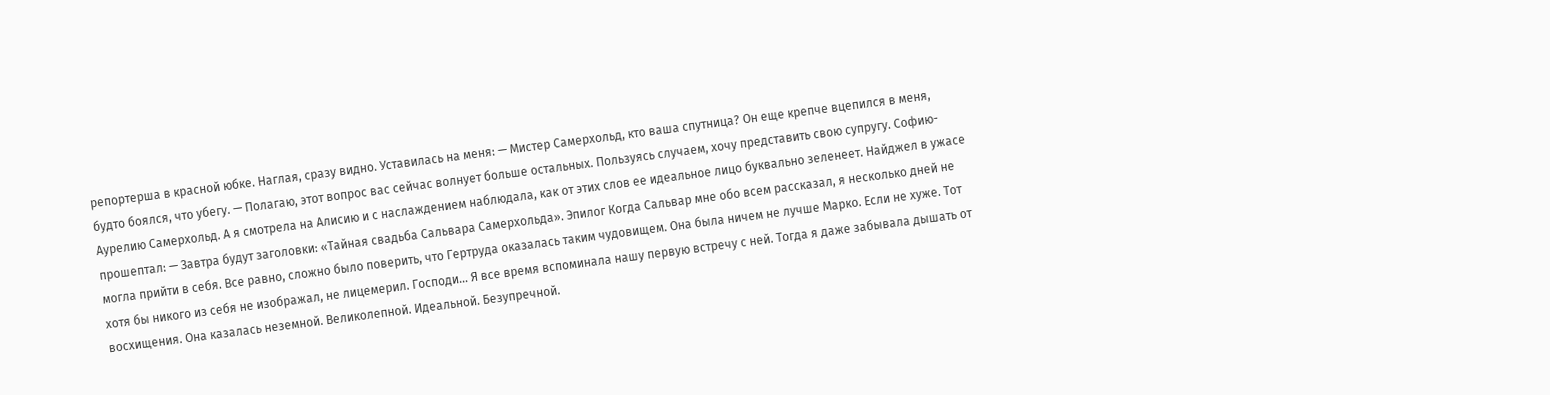репортерша в красной юбке. Наглая, сразу видно. Уставилась на меня: — Мистер Самерхольд, кто ваша спутница? Он еще крепче вцепился в меня, будто боялся, что убегу. — Полагаю, этот вопрос вас сейчас волнует больше остальных. Пользуясь случаем, хочу представить свою супругу. Софию-Аурелию Самерхольд. А я смотрела на Алисию и с наслаждением наблюдала, как от этих слов ее идеальное лицо буквально зеленеет. Найджел в ужасе прошептал: — Завтра будут заголовки: «Тайная свадьба Сальвара Самерхольда». Эпилог Когда Сальвар мне обо всем рассказал, я несколько дней не могла прийти в себя. Все равно, сложно было поверить, что Гертруда оказалась таким чудовищем. Она была ничем не лучше Марко. Если не хуже. Тот хотя бы никого из себя не изображал, не лицемерил. Господи… Я все время вспоминала нашу первую встречу с ней. Тогда я даже забывала дышать от восхищения. Она казалась неземной. Великолепной. Идеальной. Безупречной.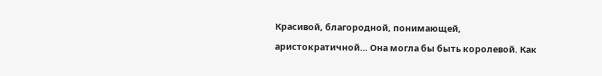Красивой, благородной, понимающей, аристократичной… Она могла бы быть королевой. Как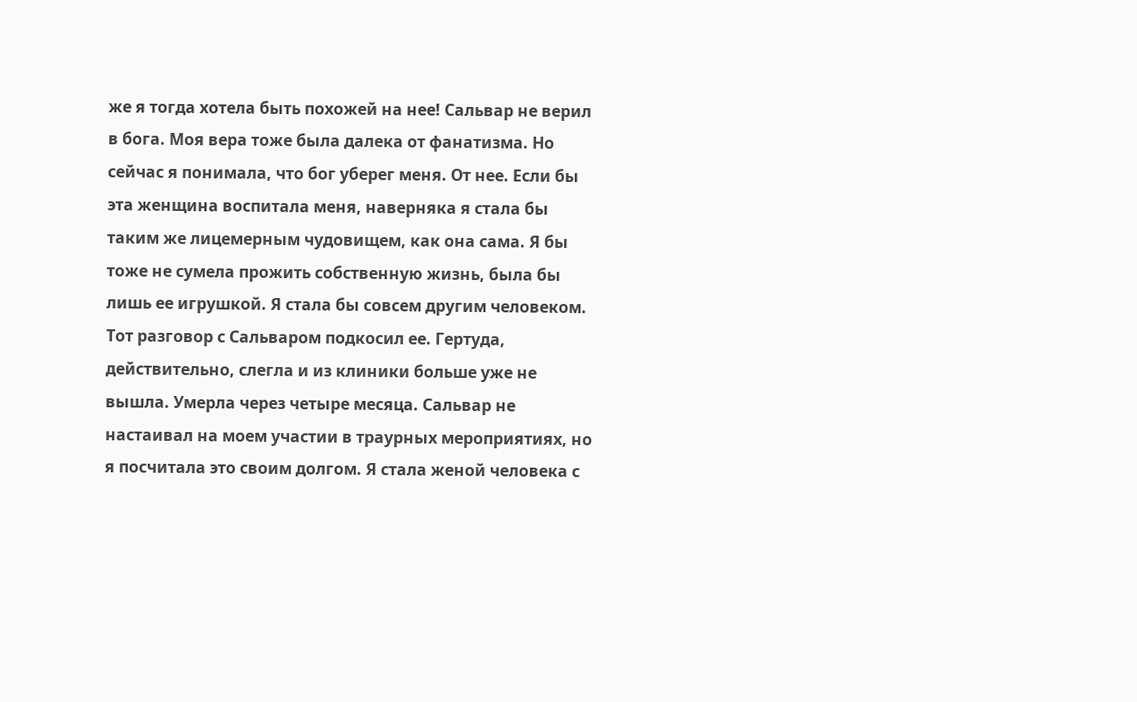же я тогда хотела быть похожей на нее! Сальвар не верил в бога. Моя вера тоже была далека от фанатизма. Но сейчас я понимала, что бог уберег меня. От нее. Если бы эта женщина воспитала меня, наверняка я стала бы таким же лицемерным чудовищем, как она сама. Я бы тоже не сумела прожить собственную жизнь, была бы лишь ее игрушкой. Я стала бы совсем другим человеком. Тот разговор с Сальваром подкосил ее. Гертуда, действительно, слегла и из клиники больше уже не вышла. Умерла через четыре месяца. Сальвар не настаивал на моем участии в траурных мероприятиях, но я посчитала это своим долгом. Я стала женой человека с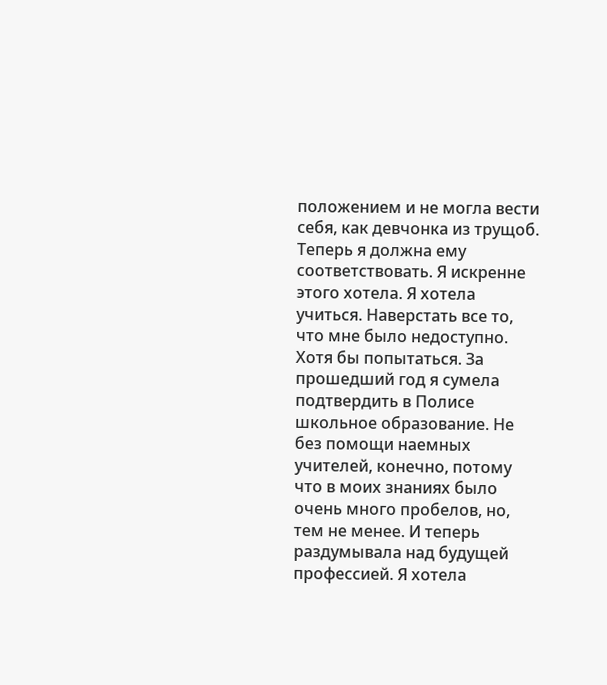положением и не могла вести себя, как девчонка из трущоб. Теперь я должна ему соответствовать. Я искренне этого хотела. Я хотела учиться. Наверстать все то, что мне было недоступно. Хотя бы попытаться. За прошедший год я сумела подтвердить в Полисе школьное образование. Не без помощи наемных учителей, конечно, потому что в моих знаниях было очень много пробелов, но, тем не менее. И теперь раздумывала над будущей профессией. Я хотела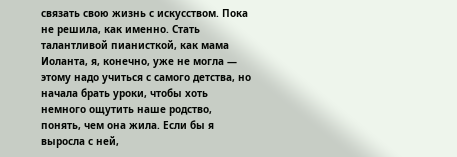связать свою жизнь с искусством. Пока не решила, как именно. Стать талантливой пианисткой, как мама Иоланта, я, конечно, уже не могла — этому надо учиться с самого детства, но начала брать уроки, чтобы хоть немного ощутить наше родство, понять, чем она жила. Если бы я выросла с ней,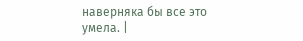наверняка бы все это умела. |